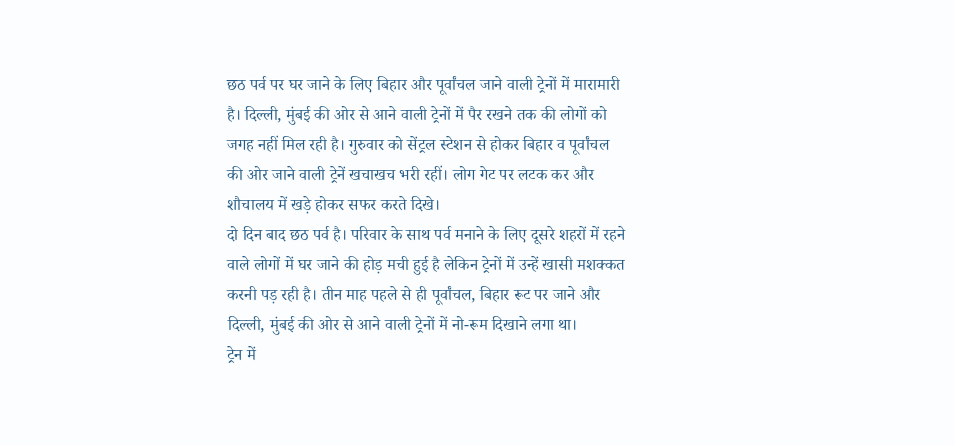छठ पर्व पर घर जाने के लिए बिहार और पूर्वांचल जाने वाली ट्रेनों में मारामारी है। दिल्ली, मुंबई की ओर से आने वाली ट्रेनों में पैर रखने तक की लोगों को जगह नहीं मिल रही है। गुरुवार को सेंट्रल स्टेशन से होकर बिहार व पूर्वांचल की ओर जाने वाली ट्रेनें खचाखच भरी रहीं। लोग गेट पर लटक कर और शौचालय में खड़े होकर सफर करते दिखे।
दो दिन बाद छठ पर्व है। परिवार के साथ पर्व मनाने के लिए दूसरे शहरों में रहने वाले लोगों में घर जाने की होड़ मची हुई है लेकिन ट्रेनों में उन्हें खासी मशक्कत करनी पड़ रही है। तीन माह पहले से ही पूर्वांचल, बिहार रूट पर जाने और दिल्ली, मुंबई की ओर से आने वाली ट्रेनों में नो-रूम दिखाने लगा था।
ट्रेन में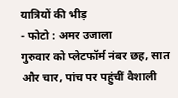यात्रियों की भीड़
- फोटो : अमर उजाला
गुरुवार को प्लेटफॉर्म नंबर छह, सात और चार, पांच पर पहुंचीं वैशाली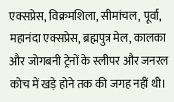एक्सप्रेस, विक्रमशिला, सीमांचल, पूर्वा, महानंदा एक्सप्रेस, ब्रह्मपुत्र मेल, कालका और जोगबनी ट्रेनों के स्लीपर और जनरल कोच में खड़े होने तक की जगह नहीं थी।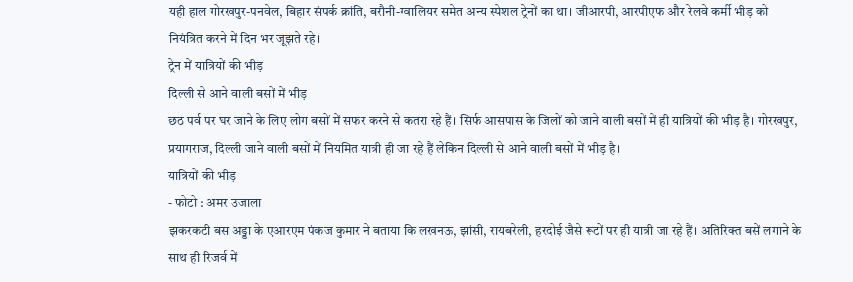यही हाल गोरखपुर-पनवेल, बिहार संपर्क क्रांति, बरौनी-ग्वालियर समेत अन्य स्पेशल ट्रेनों का था। जीआरपी, आरपीएफ और रेलवे कर्मी भीड़ को नियंत्रित करने में दिन भर जूझते रहे।
ट्रेन में यात्रियों की भीड़
दिल्ली से आने वाली बसों में भीड़
छठ पर्व पर घर जाने के लिए लोग बसों में सफर करने से कतरा रहे हैं। सिर्फ आसपास के जिलों को जाने वाली बसों में ही यात्रियों की भीड़ है। गोरखपुर, प्रयागराज, दिल्ली जाने वाली बसों में नियमित यात्री ही जा रहे हैं लेकिन दिल्ली से आने वाली बसों में भीड़ है।
यात्रियों की भीड़
- फोटो : अमर उजाला
झकरकटी बस अड्डा के एआरएम पंकज कुमार ने बताया कि लखनऊ, झांसी, रायबरेली, हरदोई जैसे रूटों पर ही यात्री जा रहे हैं। अतिरिक्त बसें लगाने के साथ ही रिजर्व में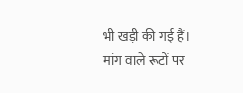भी खड़ी की गई हैं। मांग वाले रूटों पर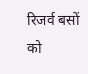रिजर्व बसों को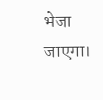भेजा जाएगा।